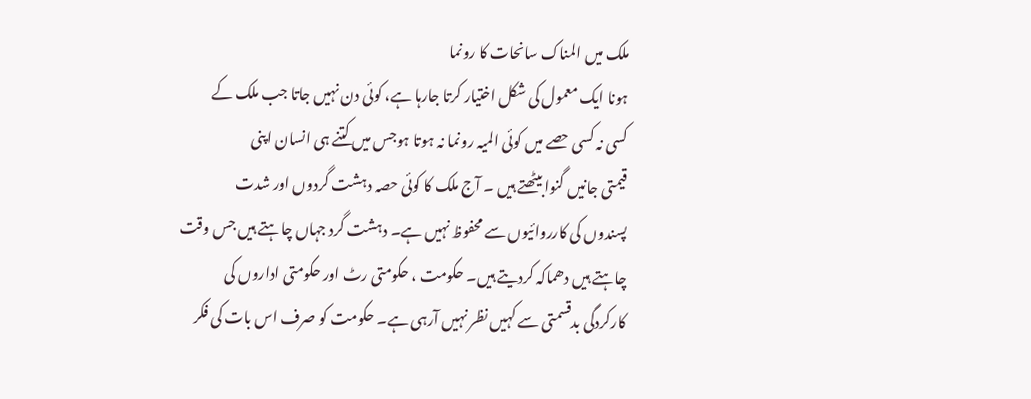ملک میں المناک سانحات کا رونما
ہونا ایک معمول کی شکل اختیار کرتا جارہا ہے، کوئی دن نہیں جاتا جب ملک کے
کسی نہ کسی حصے میں کوئی المیہ رونما نہ ہوتا ہوجس میں کتنے ہی انسان اپنی
قیمتی جانیں گنوا بیٹھتے ہیں ۔ آج ملک کا کوئی حصہ دہشت گردوں اور شدت
پسندوں کی کارروائیوں سے محفوظ نہیں ہے۔ دہشت گرد جہاں چاہتے ہیں جس وقت
چاہتے ہیں دھماکہ کردیتے ہیں۔ حکومت ، حکومتی رٹ اور حکومتی اداروں کی
کارکردگی بدقسمتی سے کہیں نظر نہیں آرہی ہے۔ حکومت کو صرف اس بات کی فکر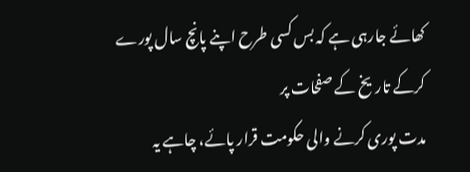کھائے جارہی ہے کہ بس کسی طرح اپنے پانچ سال پورے کرکے تاریخ کے صفحات پر
مدت پوری کرنے والی حکومت قرار پائے، چاہے یہ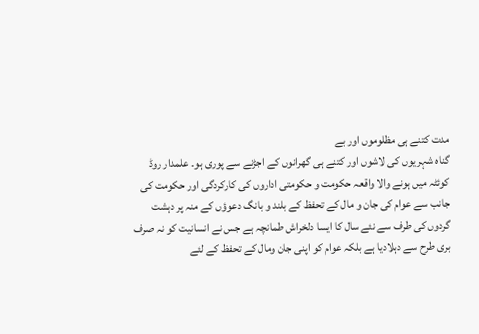مدت کتنے ہی مظلوموں اور بے
گناہ شہریوں کی لاشوں اور کتنے ہی گھرانوں کے اجڑنے سے پوری ہو۔ علمدار روڈ
کوئٹہ میں ہونے والا واقعہ حکومت و حکومتی اداروں کی کارکردگی اور حکومت کی
جانب سے عوام کی جان و مال کے تحفظ کے بلند و بانگ دعوؤں کے منہ پر دہشت
گردوں کی طرف سے نئے سال کا ایسا دلخراش طمانچہ ہے جس نے انسانیت کو نہ صرف
بری طرح سے دہلادیا ہے بلکہ عوام کو اپنی جان ومال کے تحفظ کے لئے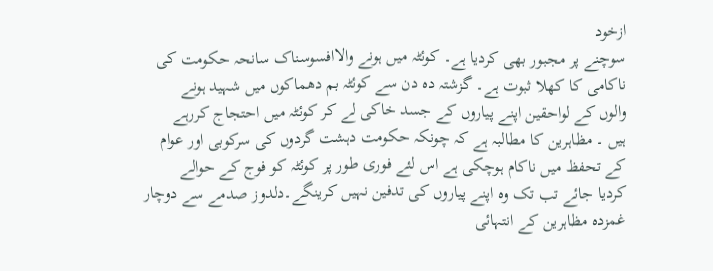ازخود
سوچنے پر مجبور بھی کردیا ہے۔ کوئٹہ میں ہونے والاافسوسناک سانحہ حکومت کی
ناکامی کا کھلا ثبوت ہے۔ گزشتہ دہ دن سے کوئٹہ بم دھماکوں میں شہید ہونے
والوں کے لواحقین اپنے پیاروں کے جسد خاکی لے کر کوئٹہ میں احتجاج کررہے
ہیں ۔ مظاہرین کا مطالبہ ہے کہ چونکہ حکومت دہشت گردوں کی سرکوبی اور عوام
کے تحفظ میں ناکام ہوچکی ہے اس لئے فوری طور پر کوئٹہ کو فوج کے حوالے
کردیا جائے تب تک وہ اپنے پیاروں کی تدفین نہیں کرینگے۔دلدوز صدمے سے دوچار
غمزدہ مظاہرین کے انتہائی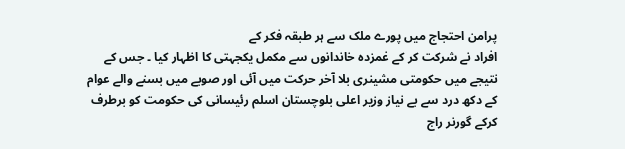پرامن احتجاج میں پورے ملک سے ہر طبقہ فکر کے
افراد نے شرکت کر کے غمزدہ خاندانوں سے مکمل یکجہتی کا اظہار کیا ۔ جس کے
نتیجے میں حکومتی مشینری بلا آخر حرکت میں آئی اور صوبے میں بسنے والے عوام
کے دکھ درد سے بے نیاز وزیر اعلی بلوچستان اسلم رئیسانی کی حکومت کو برطرف
کرکے گورنر راج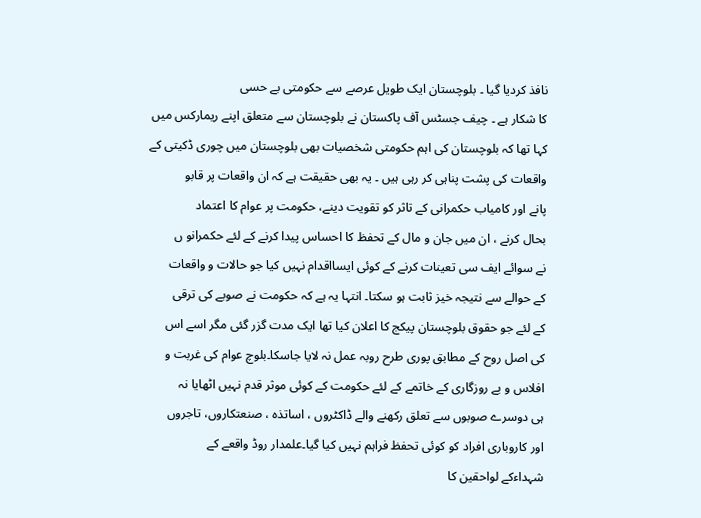نافذ کردیا گیا ۔ بلوچستان ایک طویل عرصے سے حکومتی بے حسی
کا شکار ہے ۔ چیف جسٹس آف پاکستان نے بلوچستان سے متعلق اپنے ریمارکس میں
کہا تھا کہ بلوچستان کی اہم حکومتی شخصیات بھی بلوچستان میں چوری ڈکیتی کے
واقعات کی پشت پناہی کر رہی ہیں ۔ یہ بھی حقیقت ہے کہ ان واقعات پر قابو
پانے اور کامیاب حکمرانی کے تاثر کو تقویت دینے، حکومت پر عوام کا اعتماد
بحال کرنے ، ان میں جان و مال کے تحفظ کا احساس پیدا کرنے کے لئے حکمرانو ں
نے سوائے ایف سی تعینات کرنے کے کوئی ایسااقدام نہیں کیا جو حالات و واقعات
کے حوالے سے نتیجہ خیز ثابت ہو سکتا۔ انتہا یہ ہے کہ حکومت نے صوبے کی ترقی
کے لئے جو حقوق بلوچستان پیکج کا اعلان کیا تھا ایک مدت گزر گئی مگر اسے اس
کی اصل روح کے مطابق پوری طرح روبہ عمل نہ لایا جاسکا۔بلوچ عوام کی غربت و
افلاس و بے روزگاری کے خاتمے کے لئے حکومت کے کوئی موثر قدم نہیں اٹھایا نہ
ہی دوسرے صوبوں سے تعلق رکھنے والے ڈاکٹروں ، اساتذہ ، صنعتکاروں، تاجروں
اور کاروباری افراد کو کوئی تحفظ فراہم نہیں کیا گیا۔علمدار روڈ واقعے کے
شہداءکے لواحقین کا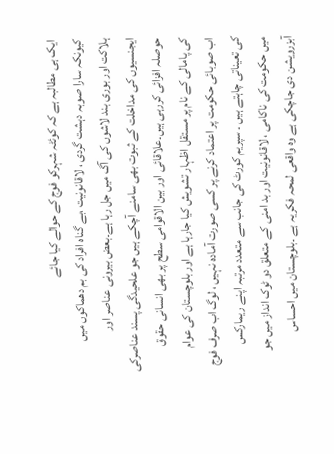ایک ہی مطالبہ ہے کہ کوئٹہ شہرکو فوج کے حوالے کیا جائے
کیونکہ سارا صوبہ دہشت گردی ، لاقانونیت ،بے گناہ افراد کی بم دھماکوں میں
ہلاکت اور بوری بند لاشوں کی آگ میں جل رہا ہے۔بعض بیرونی عناصر اور
ایجنسیوں کی مداخلت کے ثبوت بھی سامنے آچکے ہیں جو علحیدگی پسند عناصرکی
حوصلہ افزائی کررہی ہیں۔علاقائی اور بین الاقوامی سطح پر بھی انسانی حقوق
کی پامالی کے نام پر مستقل اظہار تشویش کیا جارہا ہے اور بلوچستان کی عوام
اب صوبائی حکومت پر اعتماد کرنے پر کسی صورت آمادہ نہیں ، لوگ اب صرف فوج
کی تعیناتی چاہتے ہیں ۔ سپریم کورٹ کی جانب سے متعدد مرتبہ اپنے ریمارکس
میں حکومت کی ناکامی ، لاقانونیت اور بد امنی کے متعلق دو ٹوک انداز میں جو
آبزرویشن دی جاچکی ہے وہ واقعی لمحہ فکریہ ہے ۔بلوچستان میں احساس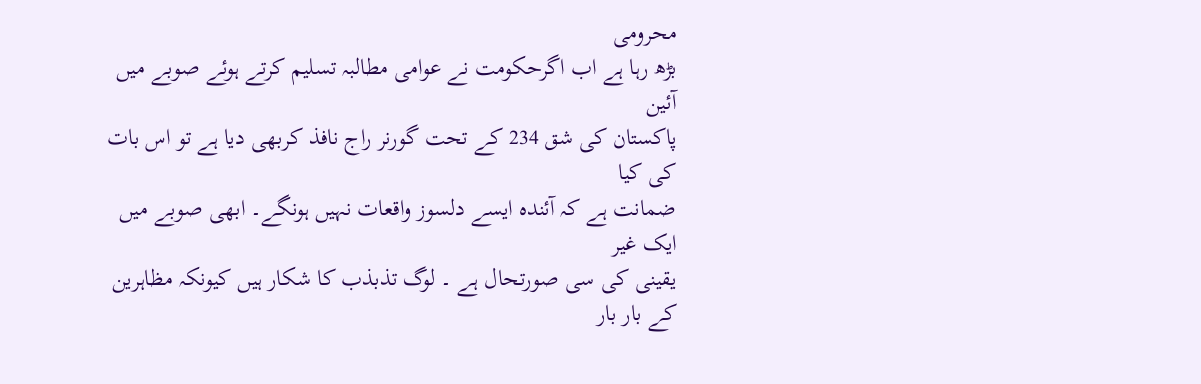محرومی
بڑھ رہا ہے اب اگرحکومت نے عوامی مطالبہ تسلیم کرتے ہوئے صوبے میں آئین
پاکستان کی شق 234 کے تحت گورنر راج نافذ کربھی دیا ہے تو اس بات کی کیا
ضمانت ہے کہ آئندہ ایسے دلسوز واقعات نہیں ہونگے۔ ابھی صوبے میں ایک غیر
یقینی کی سی صورتحال ہے ۔ لوگ تذبذب کا شکار ہیں کیونکہ مظاہرین کے بار بار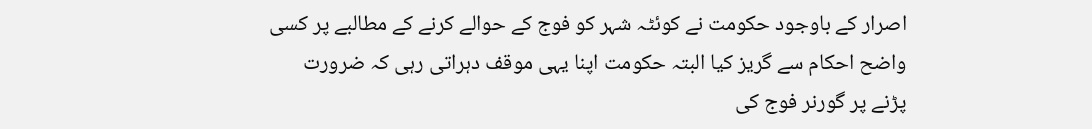اصرار کے باوجود حکومت نے کوئٹہ شہر کو فوج کے حوالے کرنے کے مطالبے پر کسی
واضح احکام سے گریز کیا البتہ حکومت اپنا یہی موقف دہراتی رہی کہ ضرورت
پڑنے پر گورنر فوج کی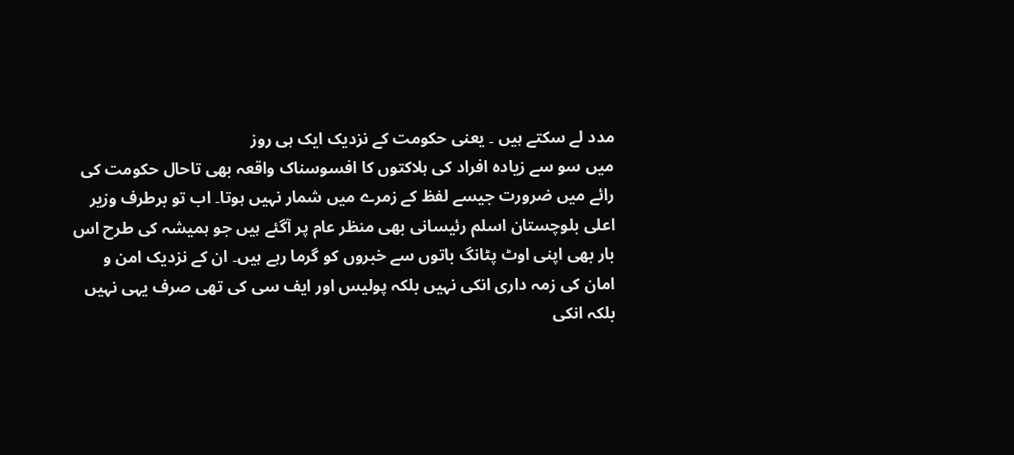مدد لے سکتے ہیں ۔ یعنی حکومت کے نزدیک ایک ہی روز
میں سو سے زیادہ افراد کی ہلاکتوں کا افسوسناک واقعہ بھی تاحال حکومت کی
رائے میں ضرورت جیسے لفظ کے زمرے میں شمار نہیں ہوتا۔ اب تو برطرف وزیر
اعلی بلوچستان اسلم رئیسانی بھی منظر عام پر آگئے ہیں جو ہمیشہ کی طرح اس
بار بھی اپنی اوٹ پٹانگ باتوں سے خبروں کو گرما رہے ہیں۔ ان کے نزدیک امن و
امان کی زمہ داری انکی نہیں بلکہ پولیس اور ایف سی کی تھی صرف یہی نہیں
بلکہ انکی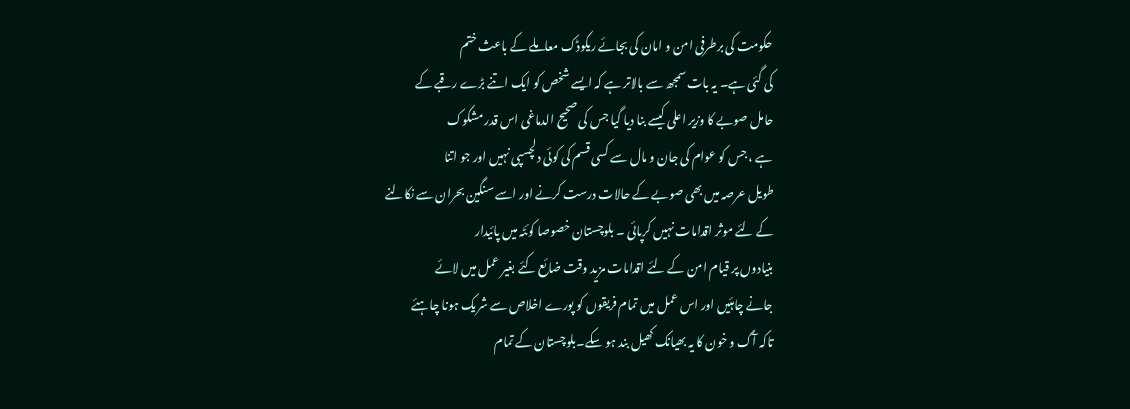حکومت کی برطرفی امن و امان کی بجائے ریکوڈک معاملے کے باعث ختم
کی گئی ہے۔ یہ بات سمجھ سے بالاتر ہے کہ ایسے شخص کو ایک اتنے بڑے رقبے کے
حامل صوبے کا وزیر اعلی کیسے بنا دیا گیا جس کی صحیح الدماغی اس قدر مشکوک
ہے ، جس کو عوام کی جان و مال سے کسی قسم کی کوئی دلچسپی نہیں اور جو اتنا
طویل عرصہ میں بھی صوبے کے حالات درست کرنے اور اسے سنگین بحران سے نکالنے
کے لئے موثر اقدامات نہیں کرپائی ۔ بلوچستان خصوصا کوئٹہ میں پائیدار
بنیادوں پر قیام امن کے لئے اقدامات مزید وقت ضائع کئے بغیر عمل میں لائے
جانے چاہئیں اور اس عمل میں تمام فریقوں کو پورے اخلاص سے شریک ہونا چاہئے
تاکہ آگ و خون کا یہ بھیانک کھیل بند ہو سکے۔بلوچستان کے تمام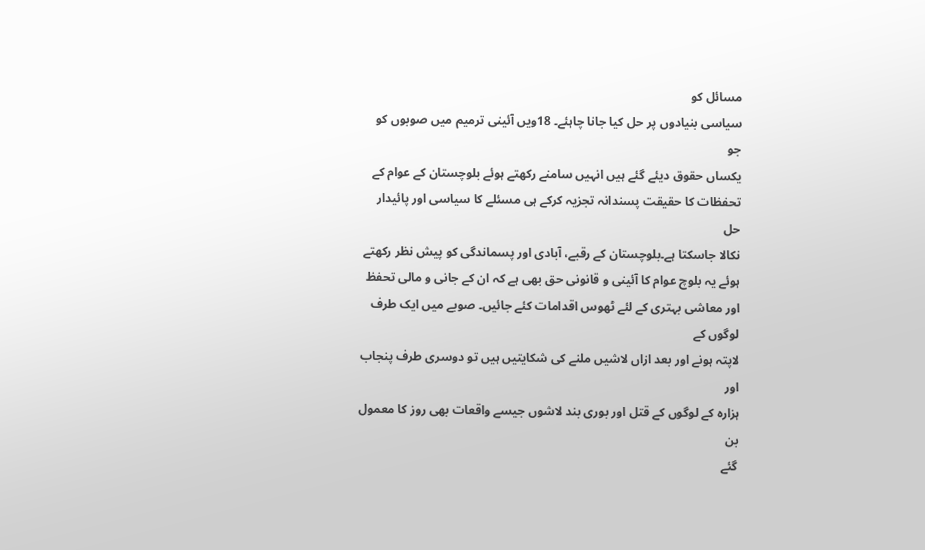مسائل کو
سیاسی بنیادوں پر حل کیا جانا چاہئے۔ 18ویں آئینی ترمیم میں صوبوں کو جو
یکساں حقوق دیئے گئے ہیں انہیں سامنے رکھتے ہوئے بلوچستان کے عوام کے
تحفظات کا حقیقت پسندانہ تجزیہ کرکے ہی مسئلے کا سیاسی اور پائیدار حل
نکالا جاسکتا ہے۔بلوچستان کے رقبے، آبادی اور پسماندگی کو پیش نظر رکھتے
ہوئے یہ بلوچ عوام کا آئینی و قانونی حق بھی ہے کہ ان کے جانی و مالی تحفظ
اور معاشی بہتری کے لئے ٹھوس اقدامات کئے جائیں۔ صوبے میں ایک طرف لوگوں کے
لاپتہ ہونے اور بعد ازاں لاشیں ملنے کی شکایتیں ہیں تو دوسری طرف پنجاب اور
ہزارہ کے لوگوں کے قتل اور بوری بند لاشوں جیسے واقعات بھی روز کا معمول بن
گئے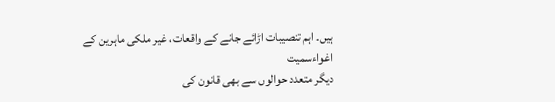ہیں۔ اہم تنصیبات اڑائے جانے کے واقعات، غیر ملکی ماہرین کے اغواءسمیت
دیگر متعدد حوالوں سے بھی قانون کی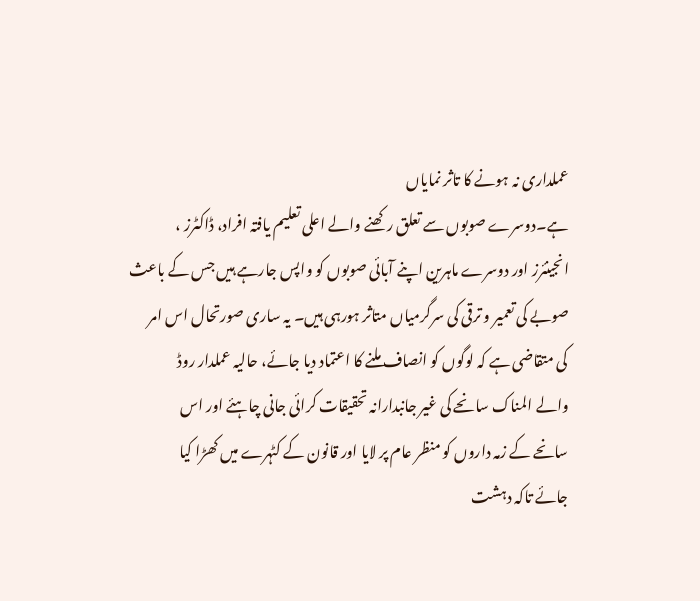عملداری نہ ہونے کا تاثر نمایاں
ہے۔دوسرے صوبوں سے تعلق رکھنے والے اعلی تعلیم یافتہ افراد، ڈاکٹرز ،
انجینئرز اور دوسرے ماہرین اپنے آبائی صوبوں کو واپس جارہے ہیں جس کے باعث
صوبے کی تعمیر و ترقی کی سرگرمیاں متاثر ہورہی ہیں۔ یہ ساری صورتحال اس امر
کی متقاضی ہے کہ لوگوں کو انصاف ملنے کا اعتماد دیا جائے، حالیہ عملدار روڈ
والے المناک سانحے کی غیر جانبدارانہ تحقیقات کرائی جانی چاہئے اور اس
سانحے کے زمہ داروں کو منظر عام پر لایا اور قانون کے کٹہرے میں کھڑا کیا
جائے تاکہ دہشت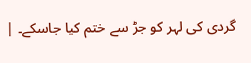گردی کی لہر کو جڑ سے ختم کیا جاسکے۔ |